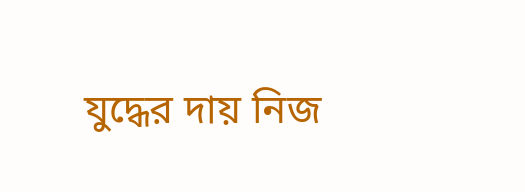যুদ্ধের দায় নিজ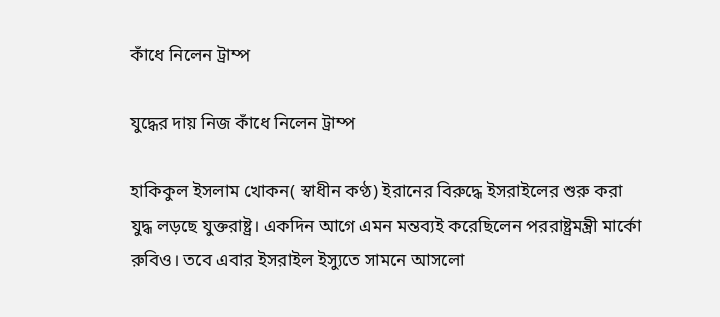কাঁধে নিলেন ট্রাম্প

যুদ্ধের দায় নিজ কাঁধে নিলেন ট্রাম্প

হাকিকুল ইসলাম খোকন( স্বাধীন কণ্ঠ) ইরানের বিরুদ্ধে ইসরাইলের শুরু করা যুদ্ধ লড়ছে যুক্তরাষ্ট্র। একদিন আগে এমন মন্তব্যই করেছিলেন পররাষ্ট্রমন্ত্রী মার্কো রুবিও। তবে এবার ইসরাইল ইস্যুতে সামনে আসলো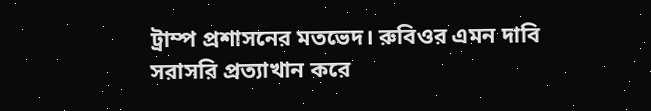ট্রাম্প প্রশাসনের মতভেদ। রুবিওর এমন দাবি সরাসরি প্রত্যাখান করে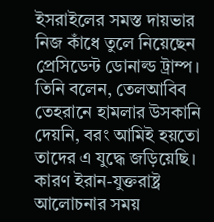ইসরাইলের সমস্ত দায়ভার নিজ কাঁধে তুলে নিয়েছেন প্রেসিডেন্ট ডোনাল্ড ট্রাম্প। তিনি বলেন, তেলআবিব তেহরানে হামলার উসকানি দেয়নি, বরং আমিই হয়তো তাদের এ যুদ্ধে জড়িয়েছি। কারণ ইরান-যুক্তরাষ্ট্র আলোচনার সময়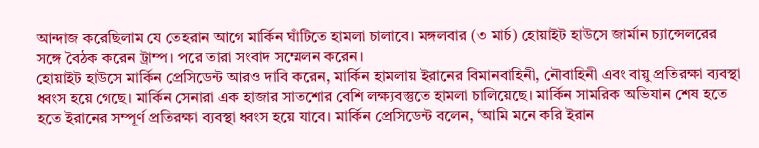আন্দাজ করেছিলাম যে তেহরান আগে মার্কিন ঘাঁটিতে হামলা চালাবে। মঙ্গলবার (৩ মার্চ) হোয়াইট হাউসে জার্মান চ্যান্সেলরের সঙ্গে বৈঠক করেন ট্রাম্প। পরে তারা সংবাদ সম্মেলন করেন।
হোয়াইট হাউসে মার্কিন প্রেসিডেন্ট আরও দাবি করেন, মার্কিন হামলায় ইরানের বিমানবাহিনী, নৌবাহিনী এবং বায়ু প্রতিরক্ষা ব্যবস্থা ধ্বংস হয়ে গেছে। মার্কিন সেনারা এক হাজার সাতশোর বেশি লক্ষ্যবস্তুতে হামলা চালিয়েছে। মার্কিন সামরিক অভিযান শেষ হতে হতে ইরানের সম্পূর্ণ প্রতিরক্ষা ব্যবস্থা ধ্বংস হয়ে যাবে। মার্কিন প্রেসিডেন্ট বলেন, ‘আমি মনে করি ইরান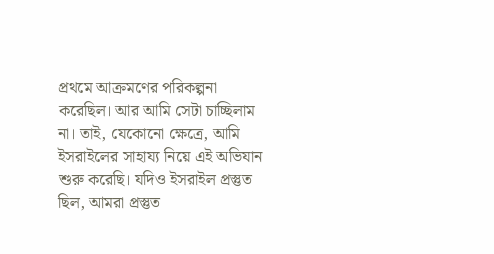প্রথমে আক্রমণের পরিকল্পনা করেছিল। আর আমি সেটা চাচ্ছিলাম না। তাই, যেকোনো ক্ষেত্রে, আমি ইসরাইলের সাহায্য নিয়ে এই অভিযান শুরু করেছি। যদিও ইসরাইল প্রস্তুত ছিল, আমরা প্রস্তুত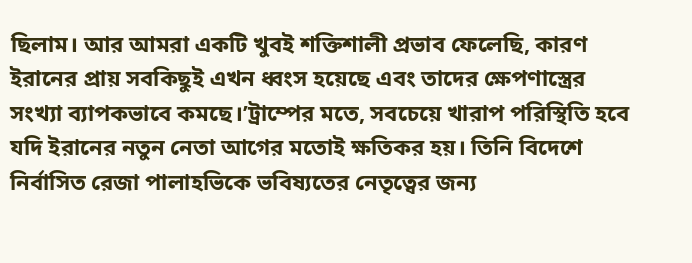ছিলাম। আর আমরা একটি খুবই শক্তিশালী প্রভাব ফেলেছি, কারণ ইরানের প্রায় সবকিছুই এখন ধ্বংস হয়েছে এবং তাদের ক্ষেপণাস্ত্রের সংখ্যা ব্যাপকভাবে কমছে।’ট্রাম্পের মতে, সবচেয়ে খারাপ পরিস্থিতি হবে যদি ইরানের নতুন নেতা আগের মতোই ক্ষতিকর হয়। তিনি বিদেশে নির্বাসিত রেজা পালাহভিকে ভবিষ্যতের নেতৃত্বের জন্য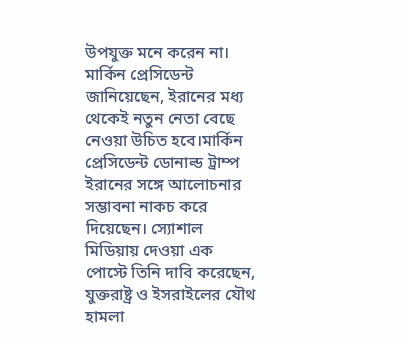উপযুক্ত মনে করেন না। মার্কিন প্রেসিডেন্ট জানিয়েছেন, ইরানের মধ্য থেকেই নতুন নেতা বেছে নেওয়া উচিত হবে।মার্কিন প্রেসিডেন্ট ডোনাল্ড ট্রাম্প ইরানের সঙ্গে আলোচনার সম্ভাবনা নাকচ করে দিয়েছেন। স্যোশাল মিডিয়ায় দেওয়া এক পোস্টে তিনি দাবি করেছেন, যুক্তরাষ্ট্র ও ইসরাইলের যৌথ হামলা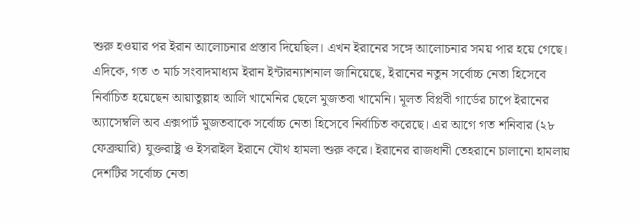শুরু হওয়ার পর ইরান আলোচনার প্রস্তাব দিয়েছিল। এখন ইরানের সঙ্গে আলোচনার সময় পার হয়ে গেছে।
এদিকে, গত ৩ মার্চ সংবাদমাধ্যম ইরান ইন্টারন্যাশনাল জানিয়েছে, ইরানের নতুন সর্বোচ্চ নেতা হিসেবে নির্বাচিত হয়েছেন আয়াতুল্লাহ আলি খামেনির ছেলে মুজতবা খামেনি। মূলত বিপ্লবী গার্ডের চাপে ইরানের অ্যাসেম্বলি অব এক্সপার্ট মুজতবাকে সর্বোচ্চ নেতা হিসেবে নির্বাচিত করেছে। এর আগে গত শনিবার (২৮ ফেব্রুয়ারি) যুক্তরাষ্ট্র ও ইসরাইল ইরানে যৌথ হামলা শুরু করে। ইরানের রাজধানী তেহরানে চালানো হামলায় দেশটির সর্বোচ্চ নেতা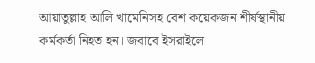আয়াতুল্লাহ আলি খামেনিসহ বেশ কয়েকজন শীর্ষস্থানীয় কর্মকর্তা নিহত হন। জবাবে ইসরাইলে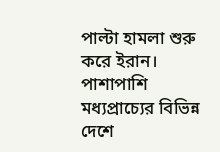পাল্টা হামলা শুরু করে ইরান। পাশাপাশি মধ্যপ্রাচ্যের বিভিন্ন দেশে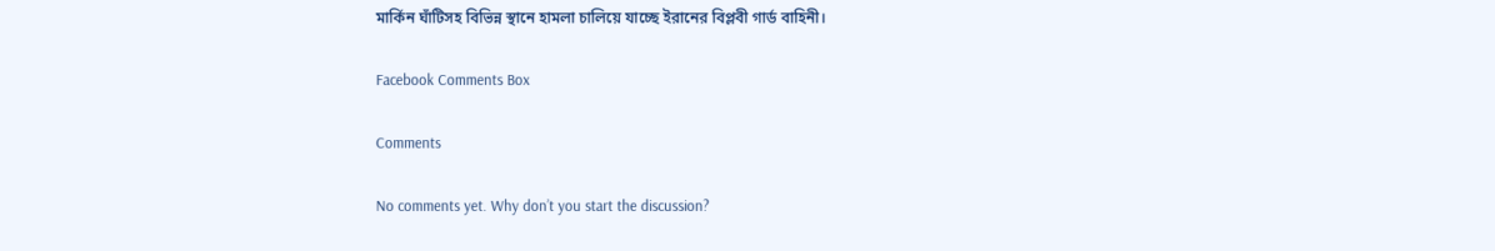মার্কিন ঘাঁটিসহ বিভিন্ন স্থানে হামলা চালিয়ে যাচ্ছে ইরানের বিপ্লবী গার্ড বাহিনী।

Facebook Comments Box

Comments

No comments yet. Why don’t you start the discussion?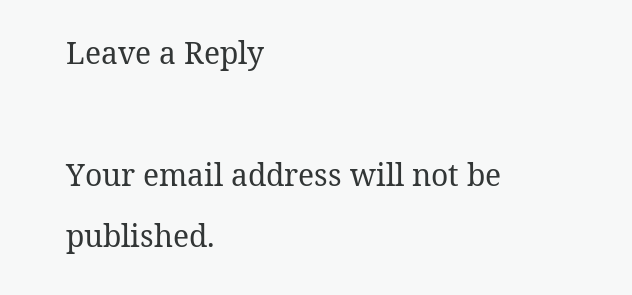Leave a Reply

Your email address will not be published.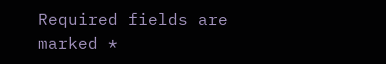Required fields are marked *